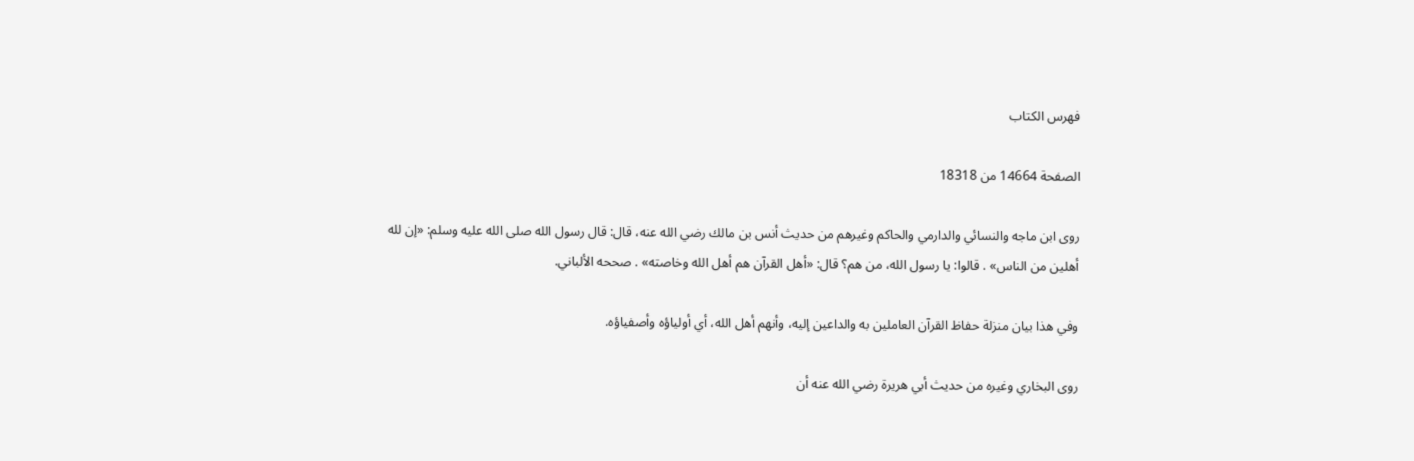فهرس الكتاب

الصفحة 14664 من 18318

روى ابن ماجه والنسائي والدارمي والحاكم وغيرهم من حديث أنس بن مالك رضي الله عنه، قال: قال رسول الله صلى الله عليه وسلم: «إن لله أهلين من الناس» . قالوا: يا رسول الله، من هم؟ قال: «أهل القرآن هم أهل الله وخاصته» . صححه الألباني.

وفي هذا بيان منزلة حفاظ القرآن العاملين به والداعين إليه، وأنهم أهل الله، أي أولياؤه وأصفياؤه.

روى البخاري وغيره من حديث أبي هريرة رضي الله عنه أن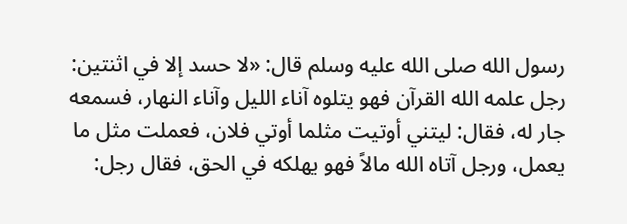رسول الله صلى الله عليه وسلم قال: «لا حسد إلا في اثنتين: رجل علمه الله القرآن فهو يتلوه آناء الليل وآناء النهار، فسمعه جار له، فقال: ليتني أوتيت مثلما أوتي فلان، فعملت مثل ما يعمل، ورجل آتاه الله مالاً فهو يهلكه في الحق، فقال رجل: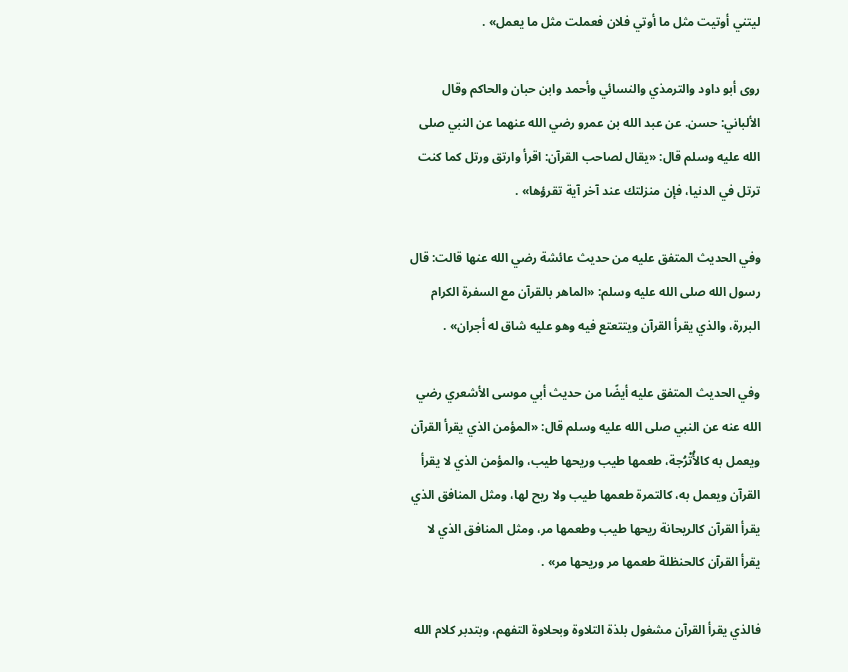ليتني أوتيت مثل ما أوتي فلان فعملت مثل ما يعمل» .

روى أبو داود والترمذي والنسائي وأحمد وابن حبان والحاكم وقال الألباني: حسن. عن عبد الله بن عمرو رضي الله عنهما عن النبي صلى الله عليه وسلم قال: «يقال لصاحب القرآن: اقرأ وارتق ورتل كما كنت ترتل في الدنيا، فإن منزلتك عند آخر آية تقرؤها» .

وفي الحديث المتفق عليه من حديث عائشة رضي الله عنها قالت: قال رسول الله صلى الله عليه وسلم: «الماهر بالقرآن مع السفرة الكرام البررة، والذي يقرأ القرآن ويتتعتع فيه وهو عليه شاق له أجران» .

وفي الحديث المتفق عليه أيضًا من حديث أبي موسى الأشعري رضي الله عنه عن النبي صلى الله عليه وسلم قال: «المؤمن الذي يقرأ القرآن ويعمل به كالأُتْرُجة، طعمها طيب وريحها طيب، والمؤمن الذي لا يقرأ القرآن ويعمل به، كالتمرة طعمها طيب ولا ريح لها، ومثل المنافق الذي يقرأ القرآن كالريحانة ريحها طيب وطعمها مر، ومثل المنافق الذي لا يقرأ القرآن كالحنظلة طعمها مر وريحها مر» .

فالذي يقرأ القرآن مشغول بلذة التلاوة وبحلاوة التفهم، وبتدبر كلام الله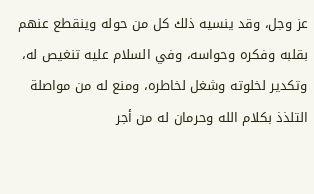عز وجل، وقد ينسيه ذلك كل من حوله وينقطع عنهم بقلبه وفكره وحواسه، وفي السلام عليه تنغيص له، وتكدير لخلوته وشغل لخاطره، ومنع له من مواصلة التلذذ بكلام الله وحرمان له من أجر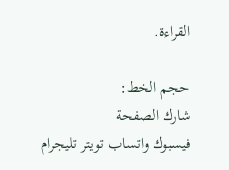القراءة.

حجم الخط:
شارك الصفحة
فيسبوك واتساب تويتر تليجرام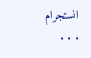انستجرام
. . .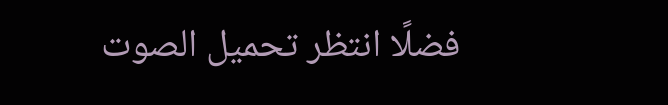فضلًا انتظر تحميل الصوت